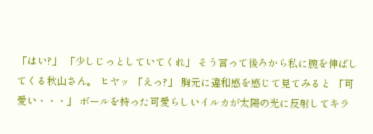「はい?」 「少しじっとしていてくれ」 そう言って後ろから私に腕を伸ばしてくる秋山さん。 ヒヤッ 「えっ?」 胸元に違和感を感じて見てみると 「可愛い・・・」 ボールを持った可愛らしいイルカが太陽の光に反射してキラ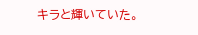キラと輝いていた。